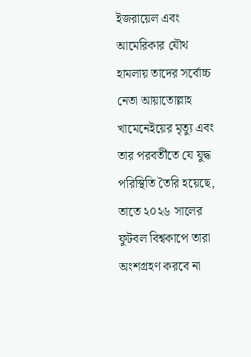ইজরায়েল এবং আমেরিকার যৌথ হামলায় তাদের সর্বোচ্চ নেতা আয়াতোল্লাহ খামেনেইয়ের মৃত্যু এবং তার পরবর্তীতে যে যুদ্ধ পরিস্থিতি তৈরি হয়েছে, তাতে ২০২৬ সালের ফুটবল বিশ্বকাপে তারা অংশগ্রহণ করবে না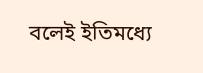বলেই ইতিমধ্যে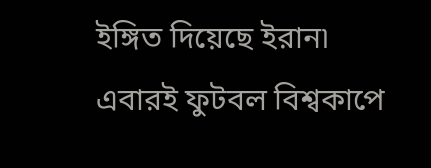ইঙ্গিত দিয়েছে ইরান৷ এবারই ফুটবল বিশ্বকাপে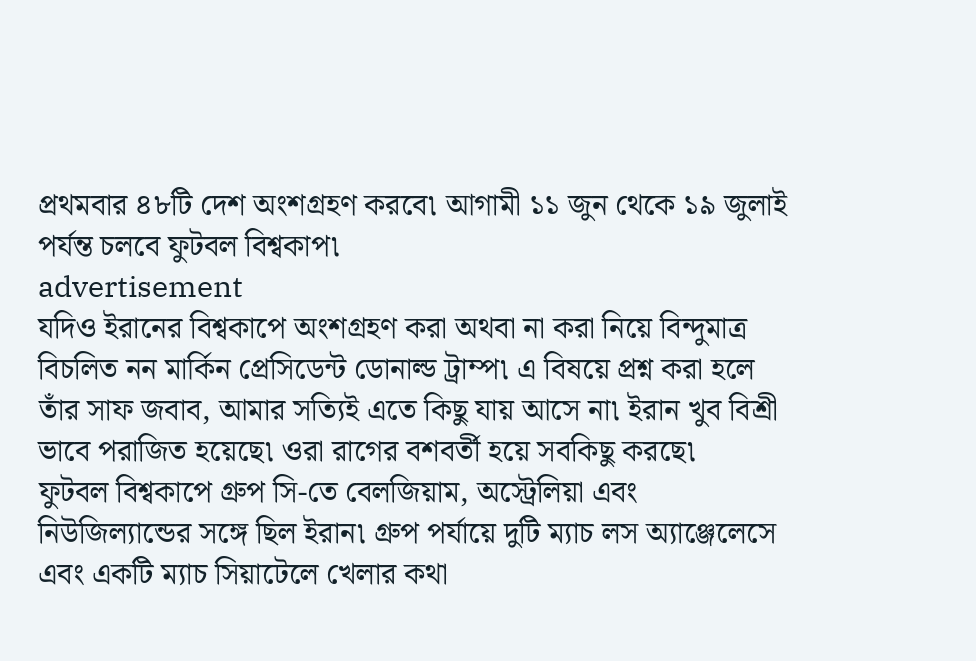প্রথমবার ৪৮টি দেশ অংশগ্রহণ করবে৷ আগামী ১১ জুন থেকে ১৯ জুলাই পর্যন্ত চলবে ফুটবল বিশ্বকাপ৷
advertisement
যদিও ইরানের বিশ্বকাপে অংশগ্রহণ করা অথবা না করা নিয়ে বিন্দুমাত্র বিচলিত নন মার্কিন প্রেসিডেন্ট ডোনাল্ড ট্রাম্প৷ এ বিষয়ে প্রশ্ন করা হলে তাঁর সাফ জবাব, আমার সত্যিই এতে কিছু যায় আসে না৷ ইরান খুব বিশ্রী ভাবে পরাজিত হয়েছে৷ ওরা রাগের বশবর্তী হয়ে সবকিছু করছে৷
ফুটবল বিশ্বকাপে গ্রুপ সি-তে বেলজিয়াম, অস্ট্রেলিয়া এবং নিউজিল্যান্ডের সঙ্গে ছিল ইরান৷ গ্রুপ পর্যায়ে দুটি ম্যাচ লস অ্যাঞ্জেলেসে এবং একটি ম্যাচ সিয়াটেলে খেলার কথা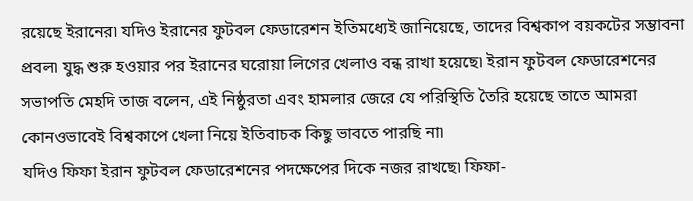রয়েছে ইরানের৷ যদিও ইরানের ফুটবল ফেডারেশন ইতিমধ্যেই জানিয়েছে, তাদের বিশ্বকাপ বয়কটের সম্ভাবনা প্রবল৷ যুদ্ধ শুরু হওয়ার পর ইরানের ঘরোয়া লিগের খেলাও বন্ধ রাখা হয়েছে৷ ইরান ফুটবল ফেডারেশনের সভাপতি মেহদি তাজ বলেন, এই নিষ্ঠুরতা এবং হামলার জেরে যে পরিস্থিতি তৈরি হয়েছে তাতে আমরা কোনওভাবেই বিশ্বকাপে খেলা নিয়ে ইতিবাচক কিছু ভাবতে পারছি না৷
যদিও ফিফা ইরান ফুটবল ফেডারেশনের পদক্ষেপের দিকে নজর রাখছে৷ ফিফা-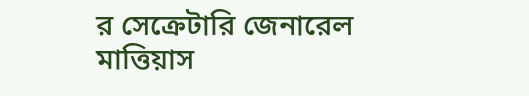র সেক্রেটারি জেনারেল মাত্তিয়াস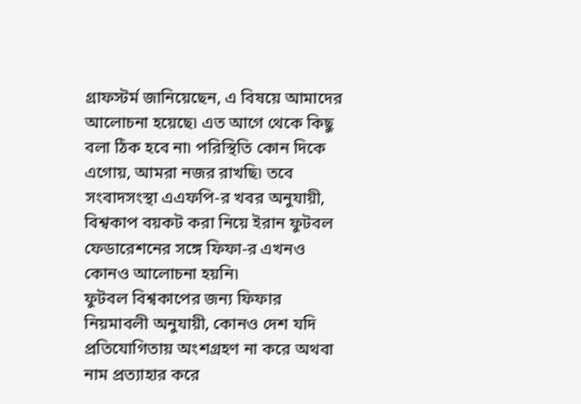গ্রাফস্টর্ম জানিয়েছেন, এ বিষয়ে আমাদের আলোচনা হয়েছে৷ এত আগে থেকে কিছু বলা ঠিক হবে না৷ পরিস্থিতি কোন দিকে এগোয়, আমরা নজর রাখছি৷ তবে সংবাদসংস্থা এএফপি-র খবর অনুযায়ী, বিশ্বকাপ বয়কট করা নিয়ে ইরান ফুটবল ফেডারেশনের সঙ্গে ফিফা-র এখনও কোনও আলোচনা হয়নি৷
ফুটবল বিশ্বকাপের জন্য ফিফার নিয়মাবলী অনুযায়ী, কোনও দেশ যদি প্রতিযোগিতায় অংশগ্রহণ না করে অথবা নাম প্রত্যাহার করে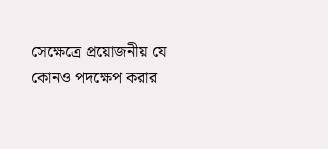সেক্ষেত্রে প্রয়োজনীয় যে কোনও পদক্ষেপ করার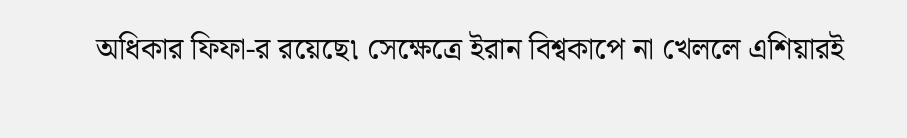অধিকার ফিফা-র রয়েছে৷ সেক্ষেত্রে ইরান বিশ্বকাপে না খেললে এশিয়ারই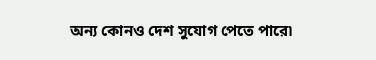অন্য কোনও দেশ সুযোগ পেতে পারে৷